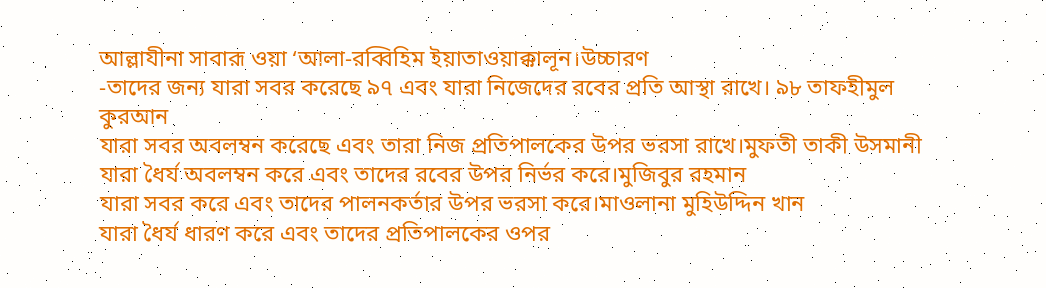আল্লাযীনা সাবারূ ওয়া ‘আলা-রব্বিহিম ইয়াতাওয়াক্কালূন।উচ্চারণ
-তাদের জন্য যারা সবর করেছে ৯৭ এবং যারা নিজেদের রবের প্রতি আস্থা রাখে। ৯৮ তাফহীমুল কুরআন
যারা সবর অবলম্বন করেছে এবং তারা নিজ প্রতিপালকের উপর ভরসা রাখে।মুফতী তাকী উসমানী
যারা ধৈর্য অবলম্বন করে এবং তাদের রবের উপর নির্ভর করে।মুজিবুর রহমান
যারা সবর করে এবং তাদের পালনকর্তার উপর ভরসা করে।মাওলানা মুহিউদ্দিন খান
যারা ধৈর্য ধারণ করে এবং তাদের প্রতিপালকের ওপর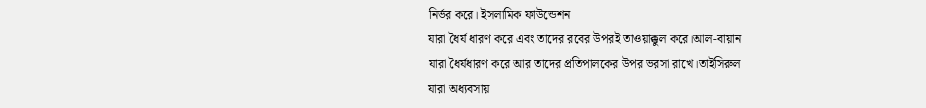নির্ভর করে। ইসলামিক ফাউন্ডেশন
যারা ধৈর্য ধারণ করে এবং তাদের রবের উপরই তাওয়াক্কুল করে।আল-বায়ান
যারা ধৈর্যধারণ করে আর তাদের প্রতিপালকের উপর ভরসা রাখে।তাইসিরুল
যারা অধ্যবসায়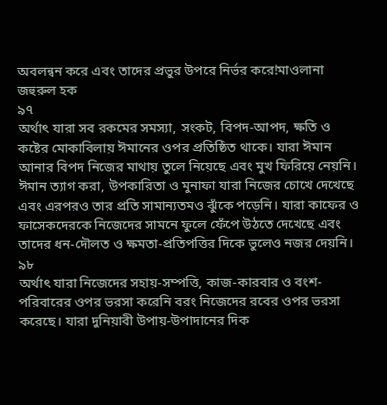অবলন্বন করে এবং তাদের প্রভুর উপরে নির্ভর করে!মাওলানা জহুরুল হক
৯৭
অর্থাৎ যারা সব রকমের সমস্যা, সংকট, বিপদ-আপদ, ক্ষতি ও কষ্টের মোকাবিলায় ঈমানের ওপর প্রতিষ্ঠিত থাকে। যারা ঈমান আনার বিপদ নিজের মাথায় তুলে নিয়েছে এবং মুখ ফিরিয়ে নেয়নি। ঈমান ত্যাগ করা, উপকারিতা ও মুনাফা যারা নিজের চোখে দেখেছে এবং এরপরও তার প্রতি সামান্যতমও ঝুঁকে পড়েনি। যারা কাফের ও ফাসেকদেরকে নিজেদের সামনে ফুলে ফেঁপে উঠতে দেখেছে এবং তাদের ধন-দৌলত ও ক্ষমতা-প্রতিপত্তির দিকে ভুলেও নজর দেয়নি।
৯৮
অর্থাৎ যারা নিজেদের সহায়-সম্পত্তি, কাজ-কারবার ও বংশ-পরিবারের ওপর ভরসা করেনি বরং নিজেদের রবের ওপর ভরসা করেছে। যারা দুনিয়াবী উপায়-উপাদানের দিক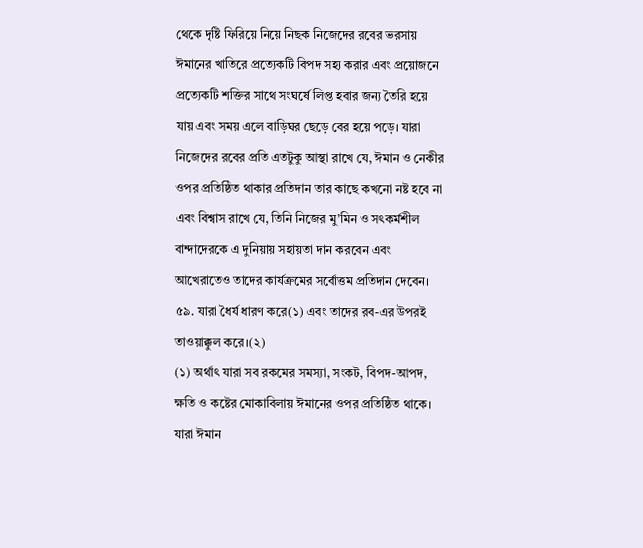থেকে দৃষ্টি ফিরিয়ে নিয়ে নিছক নিজেদের রবের ভরসায় ঈমানের খাতিরে প্রত্যেকটি বিপদ সহ্য করার এবং প্রয়োজনে প্রত্যেকটি শক্তির সাথে সংঘর্ষে লিপ্ত হবার জন্য তৈরি হয়ে যায় এবং সময় এলে বাড়িঘর ছেড়ে বের হয়ে পড়ে। যারা নিজেদের রবের প্রতি এতটুকু আস্থা রাখে যে, ঈমান ও নেকীর ওপর প্রতিষ্ঠিত থাকার প্রতিদান তার কাছে কখনো নষ্ট হবে না এবং বিশ্বাস রাখে যে, তিনি নিজের মু’মিন ও সৎকর্মশীল বান্দাদেরকে এ দুনিয়ায় সহায়তা দান করবেন এবং আখেরাতেও তাদের কার্যক্রমের সর্বোত্তম প্রতিদান দেবেন।
৫৯. যারা ধৈর্য ধারণ করে(১) এবং তাদের রব-এর উপরই তাওয়াক্কুল করে।(২)
(১) অর্থাৎ যারা সব রকমের সমস্যা, সংকট, বিপদ-আপদ, ক্ষতি ও কষ্টের মোকাবিলায় ঈমানের ওপর প্রতিষ্ঠিত থাকে। যারা ঈমান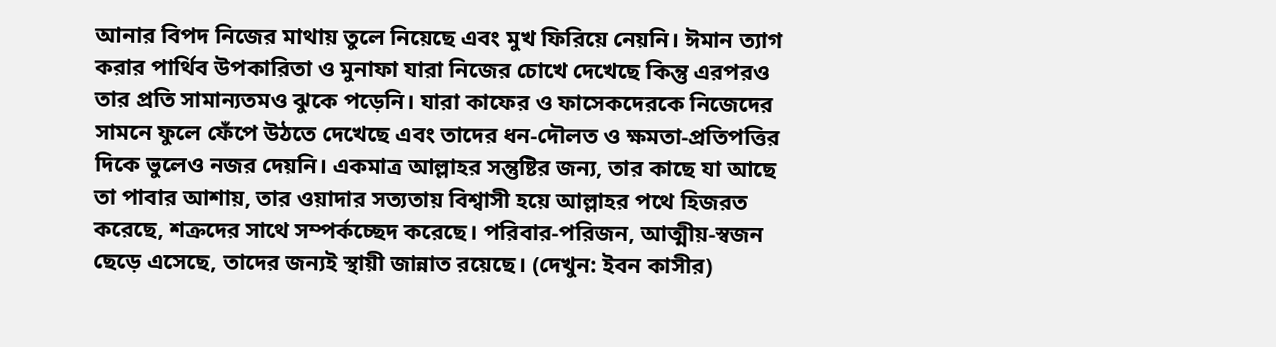আনার বিপদ নিজের মাথায় তুলে নিয়েছে এবং মুখ ফিরিয়ে নেয়নি। ঈমান ত্যাগ করার পার্থিব উপকারিতা ও মুনাফা যারা নিজের চোখে দেখেছে কিন্তু এরপরও তার প্রতি সামান্যতমও ঝুকে পড়েনি। যারা কাফের ও ফাসেকদেরকে নিজেদের সামনে ফুলে ফেঁপে উঠতে দেখেছে এবং তাদের ধন-দৌলত ও ক্ষমতা-প্রতিপত্তির দিকে ভুলেও নজর দেয়নি। একমাত্র আল্লাহর সন্তুষ্টির জন্য, তার কাছে যা আছে তা পাবার আশায়, তার ওয়াদার সত্যতায় বিশ্বাসী হয়ে আল্লাহর পথে হিজরত করেছে, শক্ৰদের সাথে সম্পর্কচ্ছেদ করেছে। পরিবার-পরিজন, আত্মীয়-স্বজন ছেড়ে এসেছে, তাদের জন্যই স্থায়ী জান্নাত রয়েছে। (দেখুন: ইবন কাসীর)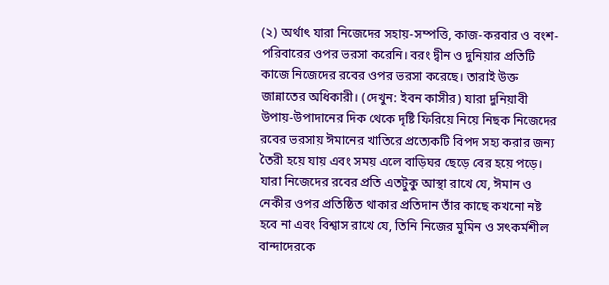(২) অর্থাৎ যারা নিজেদের সহায়-সম্পত্তি, কাজ-করবার ও বংশ-পরিবারের ওপর ভরসা করেনি। বরং দ্বীন ও দুনিয়ার প্রতিটি কাজে নিজেদের রবের ওপর ভরসা করেছে। তারাই উক্ত জান্নাতের অধিকারী। (দেখুন: ইবন কাসীর) যারা দুনিয়াবী উপায়-উপাদানের দিক থেকে দৃষ্টি ফিরিয়ে নিয়ে নিছক নিজেদের রবের ভরসায় ঈমানের খাতিরে প্রত্যেকটি বিপদ সহ্য করার জন্য তৈরী হয়ে যায় এবং সময় এলে বাড়িঘর ছেড়ে বের হয়ে পড়ে। যারা নিজেদের রবের প্রতি এতটুকু আস্থা রাখে যে, ঈমান ও নেকীর ওপর প্রতিষ্ঠিত থাকার প্রতিদান তাঁর কাছে কখনো নষ্ট হবে না এবং বিশ্বাস রাখে যে, তিনি নিজের মুমিন ও সৎকর্মশীল বান্দাদেরকে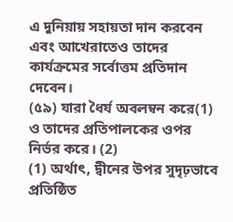এ দুনিয়ায় সহায়তা দান করবেন এবং আখেরাতেও তাদের কার্যক্রমের সর্বোত্তম প্রতিদান দেবেন।
(৫৯) যারা ধৈর্য অবলম্বন করে(1) ও তাদের প্রতিপালকের ওপর নির্ভর করে। (2)
(1) অর্থাৎ, দ্বীনের উপর সুদৃঢ়ভাবে প্রতিষ্ঠিত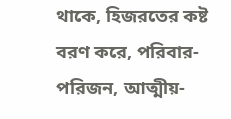থাকে, হিজরতের কষ্ট বরণ করে, পরিবার-পরিজন, আত্মীয়-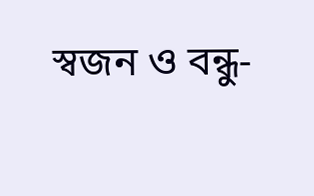স্বজন ও বন্ধু-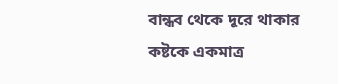বান্ধব থেকে দূরে থাকার কষ্টকে একমাত্র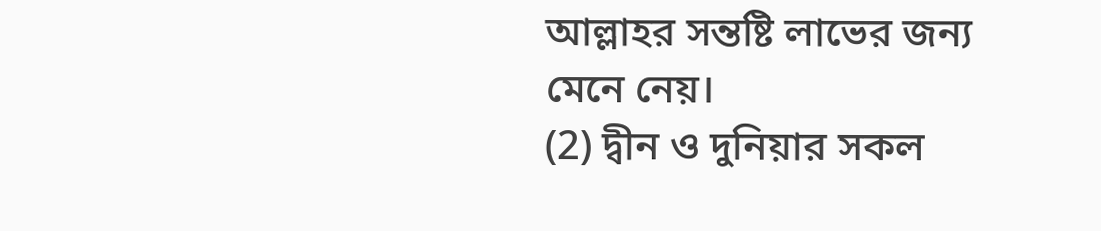আল্লাহর সন্তষ্টি লাভের জন্য মেনে নেয়।
(2) দ্বীন ও দুনিয়ার সকল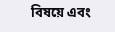বিষয়ে এবং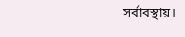সর্বাবস্থায়।